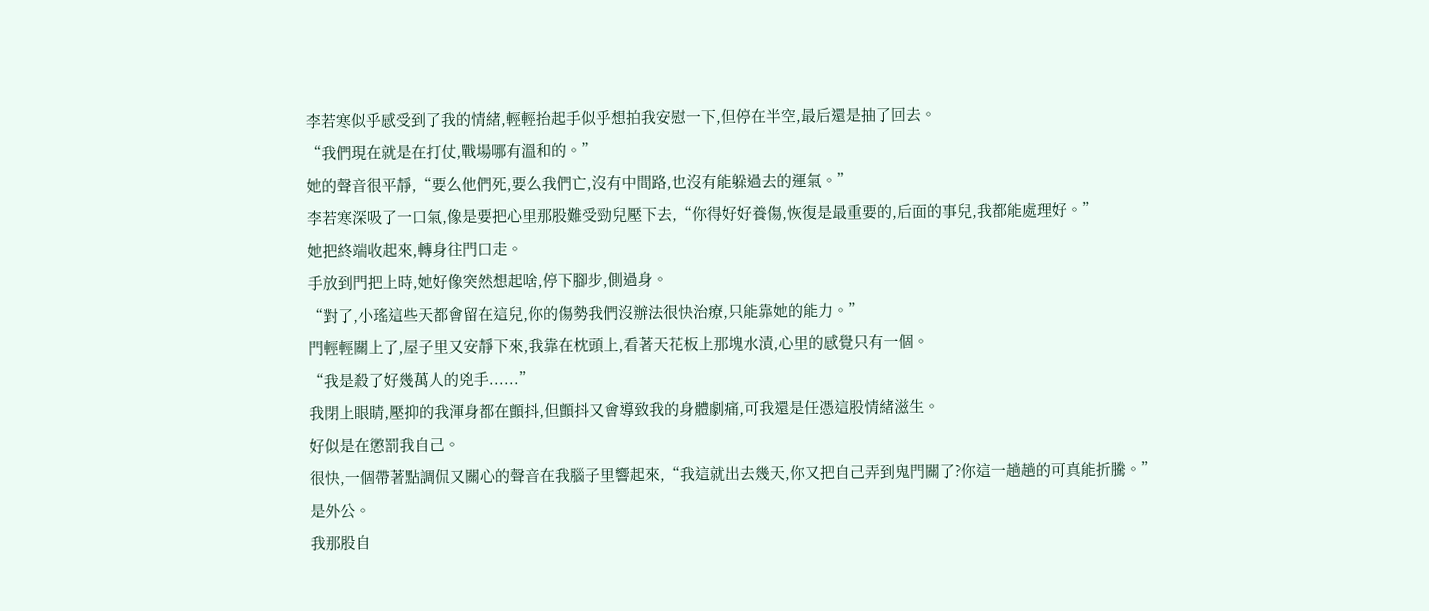李若寒似乎感受到了我的情緒,輕輕抬起手似乎想拍我安慰一下,但停在半空,最后還是抽了回去。
“我們現在就是在打仗,戰場哪有溫和的。”
她的聲音很平靜,“要么他們死,要么我們亡,沒有中間路,也沒有能躲過去的運氣。”
李若寒深吸了一口氣,像是要把心里那股難受勁兒壓下去,“你得好好養傷,恢復是最重要的,后面的事兒,我都能處理好。”
她把終端收起來,轉身往門口走。
手放到門把上時,她好像突然想起啥,停下腳步,側過身。
“對了,小瑤這些天都會留在這兒,你的傷勢我們沒辦法很快治療,只能靠她的能力。”
門輕輕關上了,屋子里又安靜下來,我靠在枕頭上,看著天花板上那塊水漬,心里的感覺只有一個。
“我是殺了好幾萬人的兇手......”
我閉上眼睛,壓抑的我渾身都在顫抖,但顫抖又會導致我的身體劇痛,可我還是任憑這股情緒滋生。
好似是在懲罰我自己。
很快,一個帶著點調侃又關心的聲音在我腦子里響起來,“我這就出去幾天,你又把自己弄到鬼門關了?你這一趟趟的可真能折騰。”
是外公。
我那股自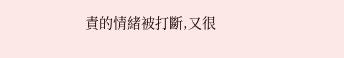責的情緒被打斷,又很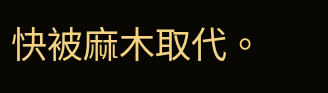快被麻木取代。